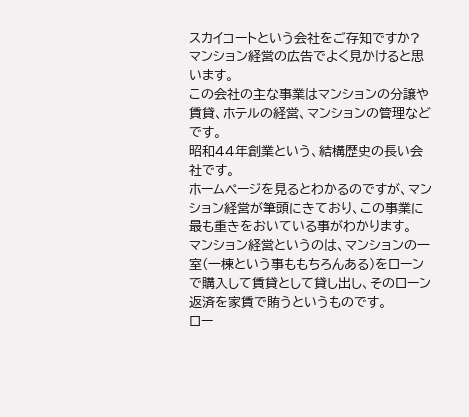スカイコートという会社をご存知ですか?
マンション経営の広告でよく見かけると思います。
この会社の主な事業はマンションの分譲や賃貸、ホテルの経営、マンションの管理などです。
昭和44年創業という、結構歴史の長い会社です。
ホームページを見るとわかるのですが、マンション経営が筆頭にきており、この事業に最も重きをおいている事がわかります。
マンション経営というのは、マンションの一室(一棟という事ももちろんある)をローンで購入して賃貸として貸し出し、そのローン返済を家賃で賄うというものです。
ロー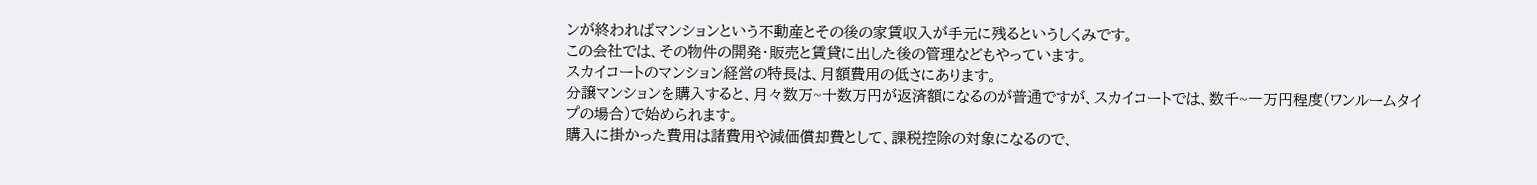ンが終わればマンションという不動産とその後の家賃収入が手元に残るというしくみです。
この会社では、その物件の開発・販売と賃貸に出した後の管理などもやっています。
スカイコートのマンション経営の特長は、月額費用の低さにあります。
分譲マンションを購入すると、月々数万~十数万円が返済額になるのが普通ですが、スカイコートでは、数千~一万円程度(ワンルームタイプの場合)で始められます。
購入に掛かった費用は諸費用や減価償却費として、課税控除の対象になるので、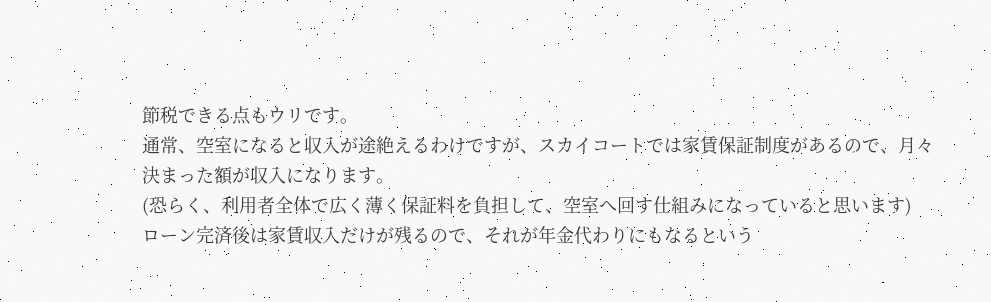節税できる点もウリです。
通常、空室になると収入が途絶えるわけですが、スカイコートでは家賃保証制度があるので、月々決まった額が収入になります。
(恐らく、利用者全体で広く薄く保証料を負担して、空室へ回す仕組みになっていると思います)
ローン完済後は家賃収入だけが残るので、それが年金代わりにもなるという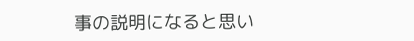事の説明になると思い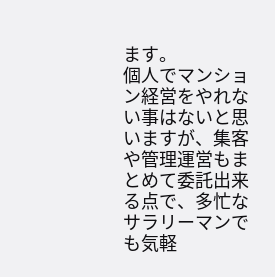ます。
個人でマンション経営をやれない事はないと思いますが、集客や管理運営もまとめて委託出来る点で、多忙なサラリーマンでも気軽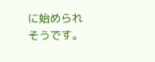に始められそうです。